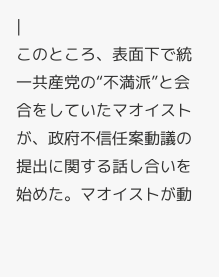|
このところ、表面下で統一共産党の“不満派”と会合をしていたマオイストが、政府不信任案動議の提出に関する話し合いを始めた。マオイストが動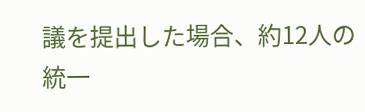議を提出した場合、約12人の統一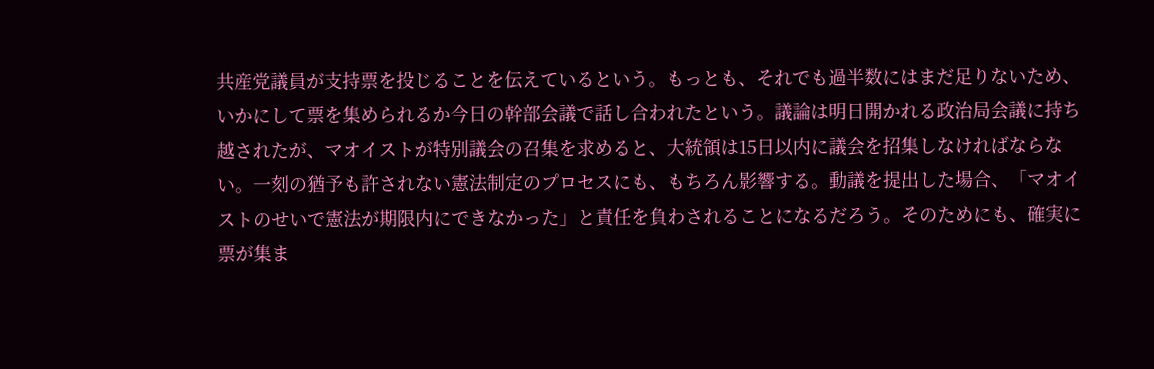共産党議員が支持票を投じることを伝えているという。もっとも、それでも過半数にはまだ足りないため、いかにして票を集められるか今日の幹部会議で話し合われたという。議論は明日開かれる政治局会議に持ち越されたが、マオイストが特別議会の召集を求めると、大統領は15日以内に議会を招集しなければならない。一刻の猶予も許されない憲法制定のプロセスにも、もちろん影響する。動議を提出した場合、「マオイストのせいで憲法が期限内にできなかった」と責任を負わされることになるだろう。そのためにも、確実に票が集ま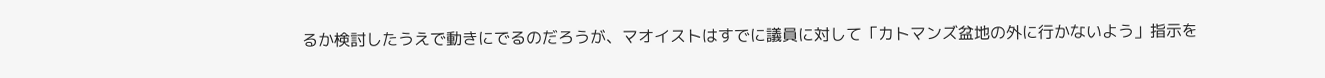るか検討したうえで動きにでるのだろうが、マオイストはすでに議員に対して「カトマンズ盆地の外に行かないよう」指示を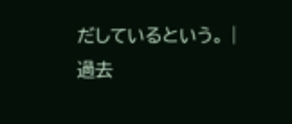だしているという。 |
過去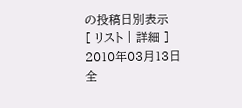の投稿日別表示
[ リスト | 詳細 ]
2010年03月13日
全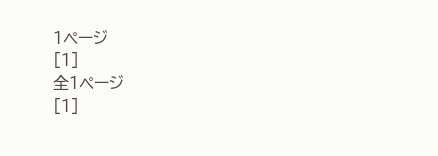1ページ
[1]
全1ページ
[1]